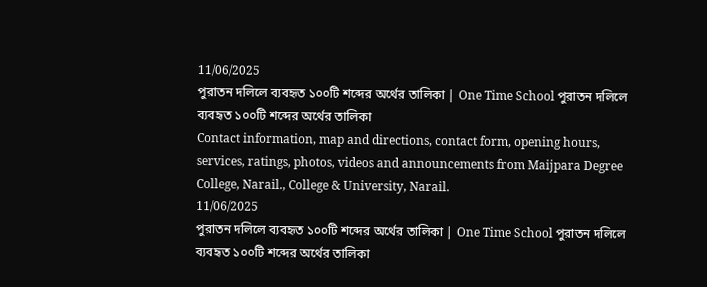11/06/2025
পুরাতন দলিলে ব্যবহৃত ১০০টি শব্দের অর্থের তালিকা | One Time School পুরাতন দলিলে ব্যবহৃত ১০০টি শব্দের অর্থের তালিকা
Contact information, map and directions, contact form, opening hours, services, ratings, photos, videos and announcements from Maijpara Degree College, Narail., College & University, Narail.
11/06/2025
পুরাতন দলিলে ব্যবহৃত ১০০টি শব্দের অর্থের তালিকা | One Time School পুরাতন দলিলে ব্যবহৃত ১০০টি শব্দের অর্থের তালিকা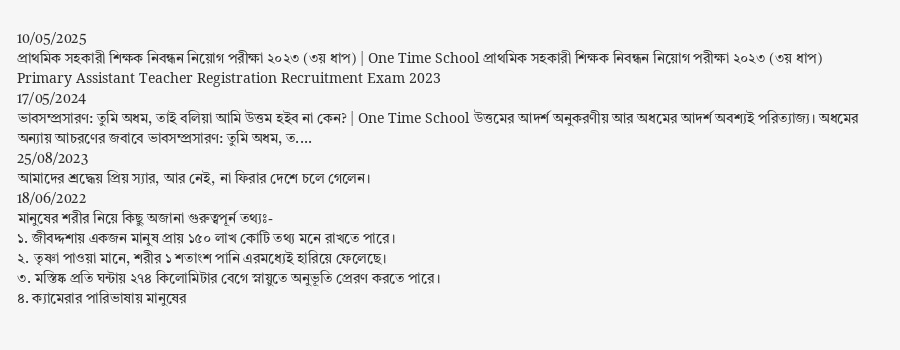10/05/2025
প্রাথমিক সহকারী শিক্ষক নিবন্ধন নিয়োগ পরীক্ষা ২০২৩ (৩য় ধাপ) | One Time School প্রাথমিক সহকারী শিক্ষক নিবন্ধন নিয়োগ পরীক্ষা ২০২৩ (৩য় ধাপ) Primary Assistant Teacher Registration Recruitment Exam 2023
17/05/2024
ভাবসম্প্রসারণ: তুমি অধম, তাই বলিয়া আমি উত্তম হইব না কেন? | One Time School উত্তমের আদর্শ অনুকরণীয় আর অধমের আদর্শ অবশ্যই পরিত্যাজ্য। অধমের অন্যায় আচরণের জবাবে ভাবসম্প্রসারণ: তুমি অধম, ত....
25/08/2023
আমাদের শ্রদ্ধেয় প্রিয় স্যার, আর নেই, না ফিরার দেশে চলে গেলেন।
18/06/2022
মানুষের শরীর নিয়ে কিছু অজানা গুরুত্বপূর্ন তথ্যঃ-
১. জীবদ্দশায় একজন মানুষ প্রায় ১৫০ লাখ কোটি তথ্য মনে রাখতে পারে।
২. তৃষ্ণা পাওয়া মানে, শরীর ১ শতাংশ পানি এরমধ্যেই হারিয়ে ফেলেছে।
৩. মস্তিষ্ক প্রতি ঘন্টায় ২৭৪ কিলোমিটার বেগে স্নায়ুতে অনুভূতি প্রেরণ করতে পারে।
৪. ক্যামেরার পারিভাষায় মানুষের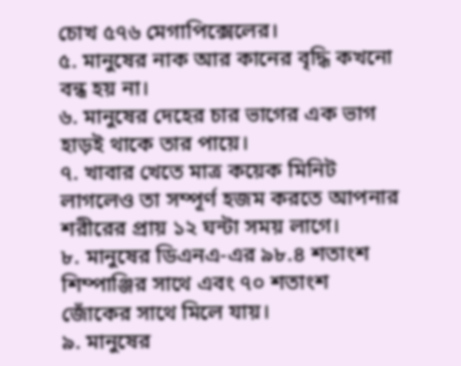চোখ ৫৭৬ মেগাপিক্সেলের।
৫. মানুষের নাক আর কানের বৃদ্ধি কখনো বন্ধ হয় না।
৬. মানুষের দেহের চার ভাগের এক ভাগ হাড়ই থাকে তার পায়ে।
৭. খাবার খেতে মাত্র কয়েক মিনিট লাগলেও তা সম্পূর্ণ হজম করতে আপনার শরীরের প্রায় ১২ ঘন্টা সময় লাগে।
৮. মানুষের ডিএনএ-এর ৯৮.৪ শতাংশ শিম্পাঞ্জির সাথে এবং ৭০ শতাংশ জোঁকের সাথে মিলে যায়।
৯. মানুষের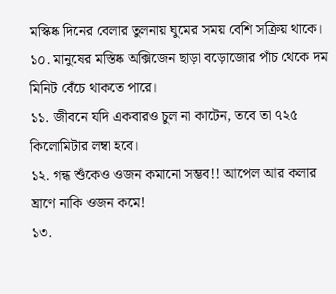মস্কিষ্ক দিনের বেলার তুলনায় ঘুমের সময় বেশি সক্রিয় থাকে।
১০. মানুষের মস্তিষ্ক অক্সিজেন ছাড়া বড়োজোর পাঁচ থেকে দম মিনিট বেঁচে থাকতে পারে।
১১. জীবনে যদি একবারও চুল না কাটেন, তবে তা ৭২৫ কিলোমিটার লম্বা হবে।
১২. গন্ধ শুঁকেও ওজন কমানো সম্ভব!! আপেল আর কলার ঘ্রাণে নাকি ওজন কমে!
১৩.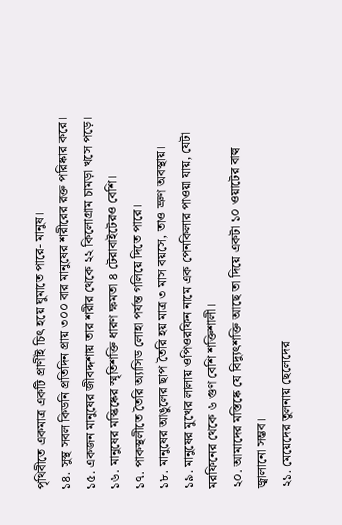পৃথিবীতে একমাত্র একটি প্রাণীই চিৎ হয়ে ঘুমাতে পারে- মানুষ।
১৪. সুস্থ সবল কিডনি প্রতিদিন প্রায় ৩০০ বার মানুষের শরীরের রক্ত পরিষ্কার করে।
১৫. একজন মানুষের জীবদ্দশায় তার শরীর থেকে ২২ কিলোগ্রাম চামড়া খসে পড়ে।
১৬. মানুষের মস্কিষ্কের স্মৃতিশক্তি ধারণ ক্ষমতা ৪ টেরাবাইটেরও বেশি।
১৭. পাকস্থলীতে তৈরি অ্যাসিড লোহা পর্যন্ত গলিয়ে দিতে পারে।
১৮. মানুষের আঙুলের ছাপ তৈরি হয় মাত্র ৩ মাস বয়সে, তাও ভ্রুণ অবস্থায়।
১৯. মানুষের মুখের লালায় ওপিওরফিন নামে এক পেনকিলার পাওয়া যায়, যেটা মরফিনের থেকে ৬ গুণ বেশি শক্তিশালী।
২০. আমাদের মস্তিষ্কে যে বিদ্যুৎশক্তি আছে তা দিয়ে একটা ১০ ওয়াটের বাল্ব জ্বালানো সম্ভব।
২১. মেয়েদের তুলনায় ছেলেদের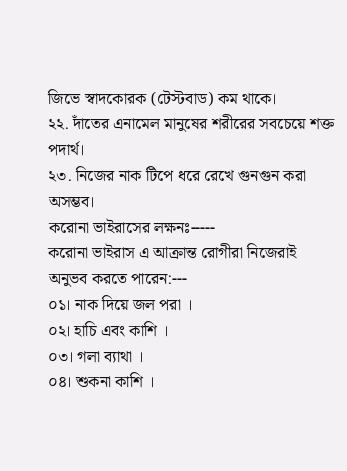জিভে স্বাদকোরক (টেস্টবাড) কম থাকে।
২২. দাঁতের এনামেল মানুষের শরীরের সবচেয়ে শক্ত পদার্থ।
২৩. নিজের নাক টিপে ধরে রেখে গুনগুন করা অসম্ভব।
করোনা ভাইরাসের লক্ষনঃ-----
করোনা ভাইরাস এ আক্রান্ত রোগীরা নিজেরাই
অনুভব করতে পারেন:---
০১। নাক দিয়ে জল পরা ।
০২। হাচি এবং কাশি ।
০৩। গলা ব্যাথা ।
০৪। শুকনা কাশি ।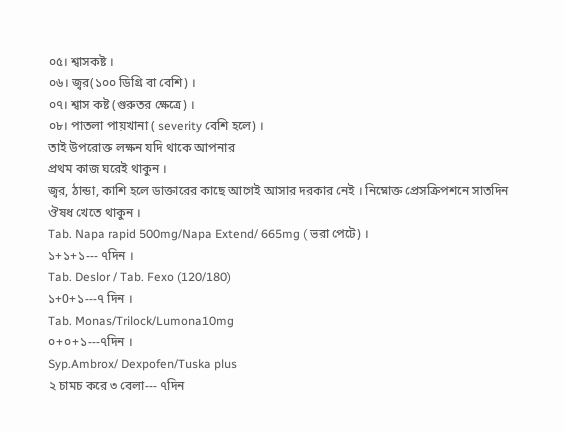০৫। শ্বাসকষ্ট ।
০৬। জ্বর(১০০ ডিগ্রি বা বেশি) ।
০৭। শ্বাস কষ্ট (গুরুতর ক্ষেত্রে) ।
০৮। পাতলা পায়খানা ( severity বেশি হলে) ।
তাই উপরোক্ত লক্ষন যদি থাকে আপনার
প্রথম কাজ ঘরেই থাকুন ।
জ্বর, ঠান্ডা, কাশি হলে ডাক্তারের কাছে আগেই আসার দরকার নেই । নিম্নোক্ত প্রেসক্রিপশনে সাতদিন ঔষধ খেতে থাকুন ।
Tab. Napa rapid 500mg/Napa Extend/ 665mg ( ভরা পেটে) ।
১+১+১--- ৭দিন ।
Tab. Deslor / Tab. Fexo (120/180)
১+0+১---৭ দিন ।
Tab. Monas/Trilock/Lumona10mg
০+০+১---৭দিন ।
Syp.Ambrox/ Dexpofen/Tuska plus
২ চামচ করে ৩ বেলা--- ৭দিন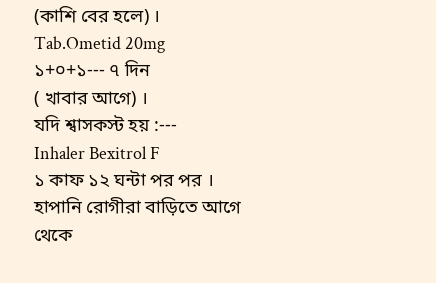(কাশি বের হলে) ।
Tab.Ometid 20mg
১+০+১--- ৭ দিন
( খাবার আগে) ।
যদি শ্বাসকস্ট হয় :---
Inhaler Bexitrol F
১ কাফ ১২ ঘন্টা পর পর ।
হাপানি রোগীরা বাড়িতে আগে থেকে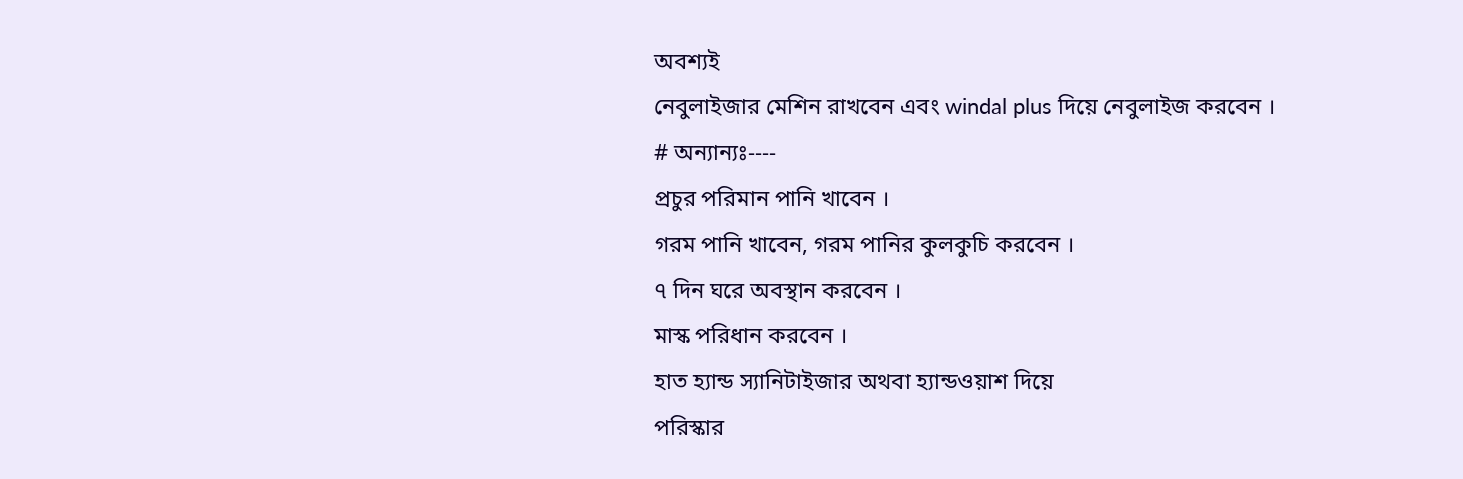অবশ্যই
নেবুলাইজার মেশিন রাখবেন এবং windal plus দিয়ে নেবুলাইজ করবেন ।
# অন্যান্যঃ----
প্রচুর পরিমান পানি খাবেন ।
গরম পানি খাবেন, গরম পানির কুলকুচি করবেন ।
৭ দিন ঘরে অবস্থান করবেন ।
মাস্ক পরিধান করবেন ।
হাত হ্যান্ড স্যানিটাইজার অথবা হ্যান্ডওয়াশ দিয়ে
পরিস্কার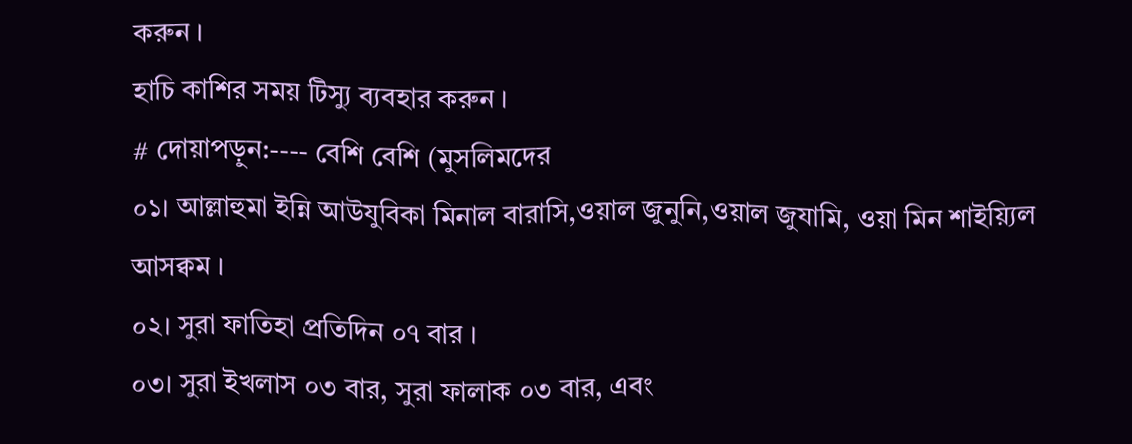করুন ।
হাচি কাশির সময় টিস্যু ব্যবহার করুন ।
# দোয়াপড়ুন:---- বেশি বেশি (মুসলিমদের
০১। আল্লাহুমা ইন্নি আউযুবিকা মিনাল বারাসি,ওয়াল জুনুনি,ওয়াল জুযামি, ওয়া মিন শাইয়্যিল আসক্বম ।
০২। সুরা ফাতিহা প্রতিদিন ০৭ বার ।
০৩। সুরা ইখলাস ০৩ বার, সুরা ফালাক ০৩ বার, এবং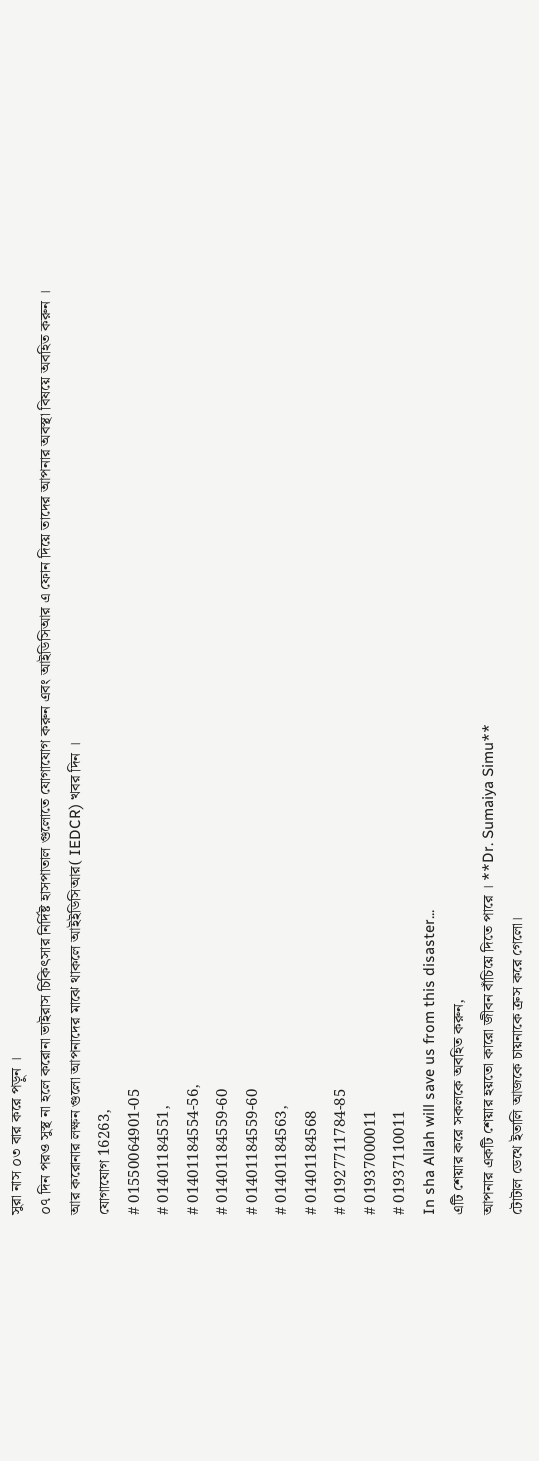সুরা নাস ০৩ বার করে পড়ুন ।
০৭ দিন পরও সুস্থ না হলে করোনা ভাইরাস চিকিৎসার নির্দিষ্ট হাসপাতাল গুলোতে যোগাযোগ করুন এবং আইডিসিআর এ ফোন দিয়ে তাদের আপনার অবস্থা বিষয়ে অবহিত করুন ।
আর করোনার লক্ষন গুলো আপনাদের মাঝে থাকলে আইইডিসিআর( IEDCR) খবর দিন ।
যোগাযোগ 16263,
# 01550064901-05
# 01401184551,
# 01401184554-56,
# 01401184559-60
# 01401184559-60
# 01401184563,
# 01401184568
# 01927711784-85
# 01937000011
# 01937110011
In sha Allah will save us from this disaster...
এটি শেয়ার করে সকলকে অবহিত করুন,
আপনার একটি শেয়ার হয়তো কারো জীবন বাঁচিয়ে দিতে পারে । **Dr. Sumaiya Simu**
টোটাল ডেথে ইতালি আজকে চায়নাকে ক্রস করে গেলো।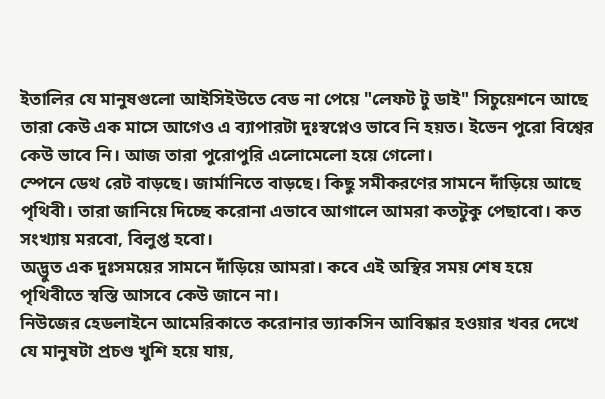ইতালির যে মানুষগুলো আইসিইউতে বেড না পেয়ে "লেফট টু ডাই" সিচুয়েশনে আছে তারা কেউ এক মাসে আগেও এ ব্যাপারটা দুঃস্বপ্নেও ভাবে নি হয়ত। ইভেন পুরো বিশ্বের কেউ ভাবে নি। আজ তারা পুরোপুরি এলোমেলো হয়ে গেলো।
স্পেনে ডেথ রেট বাড়ছে। জার্মানিতে বাড়ছে। কিছু সমীকরণের সামনে দাঁড়িয়ে আছে পৃথিবী। তারা জানিয়ে দিচ্ছে করোনা এভাবে আগালে আমরা কতটুকু পেছাবো। কত সংখ্যায় মরবো, বিলুপ্ত হবো।
অদ্ভুত এক দুঃসময়ের সামনে দাঁড়িয়ে আমরা। কবে এই অস্থির সময় শেষ হয়ে পৃথিবীতে স্বস্তি আসবে কেউ জানে না।
নিউজের হেডলাইনে আমেরিকাতে করোনার ভ্যাকসিন আবিষ্কার হওয়ার খবর দেখে যে মানুষটা প্রচণ্ড খুশি হয়ে যায়,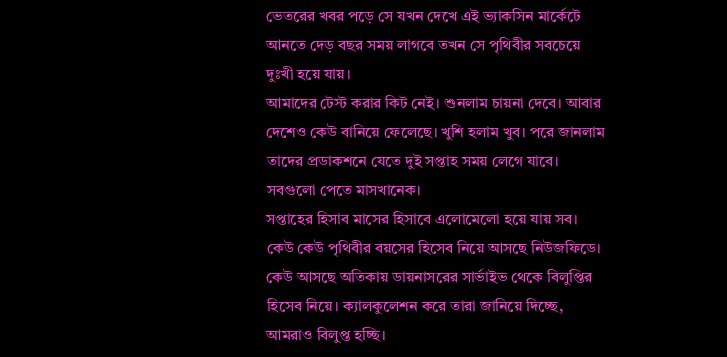ভেতরের খবর পড়ে সে যখন দেখে এই ভ্যাকসিন মার্কেটে আনতে দেড় বছর সময় লাগবে তখন সে পৃথিবীর সবচেয়ে দুঃখী হয়ে যায়।
আমাদের টেস্ট করার কিট নেই। শুনলাম চায়না দেবে। আবার দেশেও কেউ বানিয়ে ফেলেছে। খুশি হলাম খুব। পরে জানলাম তাদের প্রডাকশনে যেতে দুই সপ্তাহ সময় লেগে যাবে। সবগুলো পেতে মাসখানেক।
সপ্তাহের হিসাব মাসের হিসাবে এলোমেলো হয়ে যায় সব।
কেউ কেউ পৃথিবীর বয়সের হিসেব নিয়ে আসছে নিউজফিডে। কেউ আসছে অতিকায় ডায়নাসরের সার্ভাইভ থেকে বিলুপ্তির হিসেব নিয়ে। ক্যালকুলেশন করে তারা জানিয়ে দিচ্ছে, আমরাও বিলুপ্ত হচ্ছি।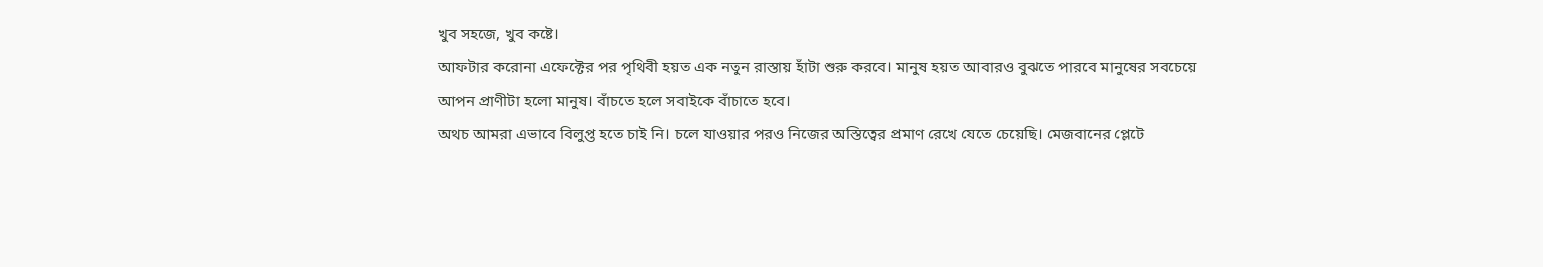খুব সহজে, খুব কষ্টে।
আফটার করোনা এফেক্টের পর পৃথিবী হয়ত এক নতুন রাস্তায় হাঁটা শুরু করবে। মানুষ হয়ত আবারও বুঝতে পারবে মানুষের সবচেয়ে আপন প্রাণীটা হলো মানুষ। বাঁচতে হলে সবাইকে বাঁচাতে হবে।
অথচ আমরা এভাবে বিলুপ্ত হতে চাই নি। চলে যাওয়ার পরও নিজের অস্তিত্বের প্রমাণ রেখে যেতে চেয়েছি। মেজবানের প্লেটে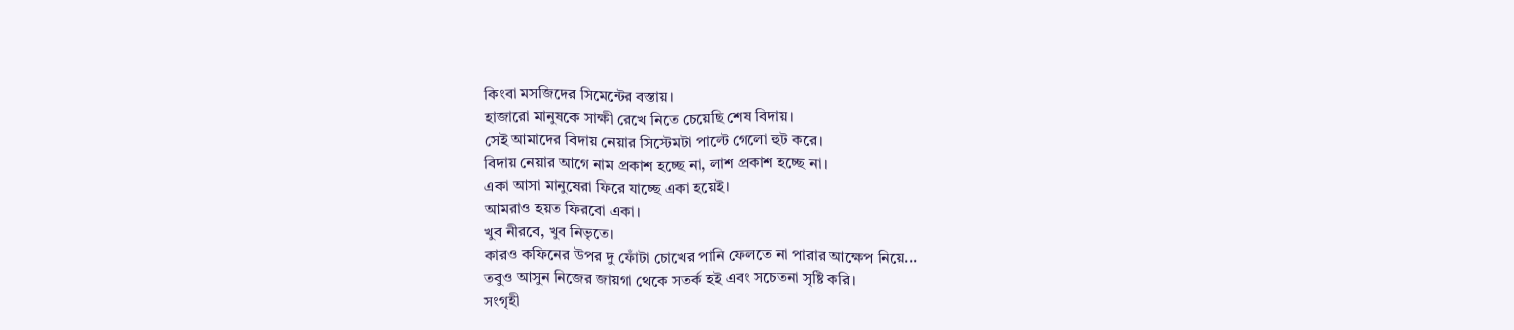কিংবা মসজিদের সিমেন্টের বস্তায়।
হাজারো মানুষকে সাক্ষী রেখে নিতে চেয়েছি শেষ বিদায়।
সেই আমাদের বিদায় নেয়ার সিস্টেমটা পাল্টে গেলো হুট করে।
বিদায় নেয়ার আগে নাম প্রকাশ হচ্ছে না, লাশ প্রকাশ হচ্ছে না।
একা আসা মানুষেরা ফিরে যাচ্ছে একা হয়েই।
আমরাও হয়ত ফিরবো একা।
খুব নীরবে, খুব নিভৃতে।
কারও কফিনের উপর দু ফোঁটা চোখের পানি ফেলতে না পারার আক্ষেপ নিয়ে...
তবুও আসুন নিজের জায়গা থেকে সতর্ক হই এবং সচেতনা সৃষ্টি করি।
সংগৃহী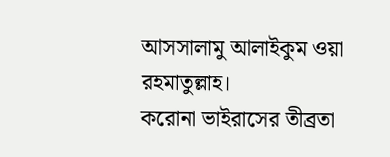আসসালামু আলাইকুম ওয়া রহমাতুল্লাহ।
করোনা ভাইরাসের তীব্রতা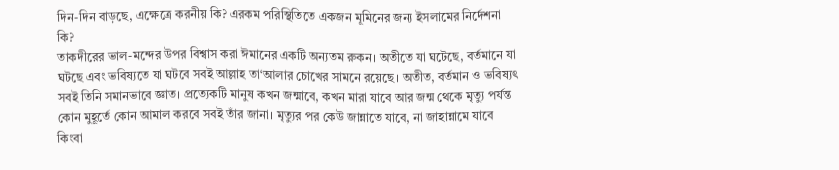দিন-দিন বাড়ছে, এক্ষেত্রে করনীয় কি? এরকম পরিস্থিতিতে একজন মূমিনের জন্য ইসলামের নির্দেশনা কি?
তাকদীরের ভাল-মন্দের উপর বিশ্বাস করা ঈমানের একটি অন্যতম রুকন। অতীতে যা ঘটেছে, বর্তমানে যা ঘটছে এবং ভবিষ্যতে যা ঘটবে সবই আল্লাহ তা‘আলার চোখের সামনে রয়েছে। অতীত, বর্তমান ও ভবিষ্যৎ সবই তিনি সমানভাবে জ্ঞাত। প্রত্যেকটি মানুষ কখন জন্মাবে, কখন মারা যাবে আর জন্ম থেকে মৃত্যু পর্যন্ত কোন মুহূর্তে কোন আমাল করবে সবই তাঁর জানা। মৃত্যুর পর কেউ জান্নাতে যাবে, না জাহান্নামে যাবে কিংবা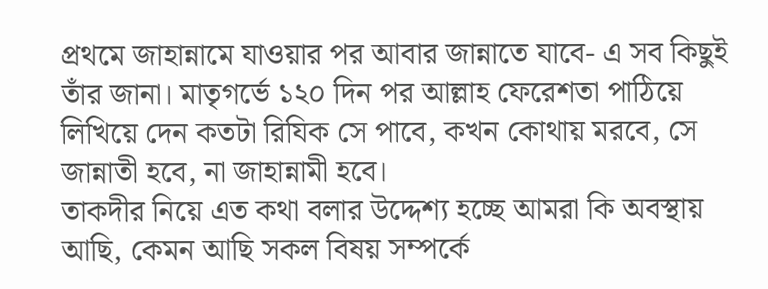প্রথমে জাহান্নামে যাওয়ার পর আবার জান্নাতে যাবে- এ সব কিছুই তাঁর জানা। মাতৃগর্ভে ১২০ দিন পর আল্লাহ ফেরেশতা পাঠিয়ে লিখিয়ে দেন কতটা রিযিক সে পাবে, কখন কোথায় মরবে, সে জান্নাতী হবে, না জাহান্নামী হবে।
তাকদীর নিয়ে এত কথা বলার উদ্দেশ্য হচ্ছে আমরা কি অবস্থায় আছি, কেমন আছি সকল বিষয় সম্পর্কে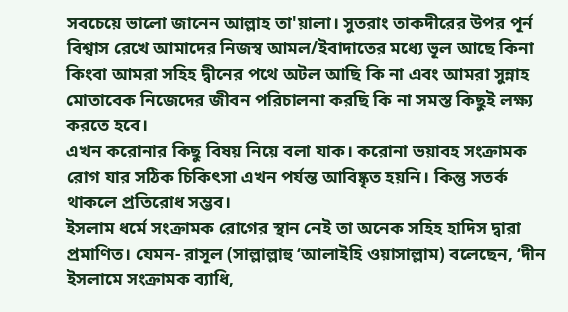সবচেয়ে ভালো জানেন আল্লাহ তা'য়ালা। সুতরাং তাকদীরের উপর পূর্ন বিশ্বাস রেখে আমাদের নিজস্ব আমল/ইবাদাতের মধ্যে ভূল আছে কিনা কিংবা আমরা সহিহ দ্বীনের পথে অটল আছি কি না এবং আমরা সুন্নাহ মোতাবেক নিজেদের জীবন পরিচালনা করছি কি না সমস্ত কিছুই লক্ষ্য করতে হবে।
এখন করোনার কিছু বিষয় নিয়ে বলা যাক। করোনা ভয়াবহ সংক্রামক রোগ যার সঠিক চিকিৎসা এখন পর্যন্ত আবিষ্কৃত হয়নি। কিন্তু সতর্ক থাকলে প্রতিরোধ সম্ভব।
ইসলাম ধর্মে সংক্রামক রোগের স্থান নেই তা অনেক সহিহ হাদিস দ্বারা প্রমাণিত। যেমন- রাসূল (সাল্লাল্লাহু ‘আলাইহি ওয়াসাল্লাম) বলেছেন, ‘দীন ইসলামে সংক্রামক ব্যাধি,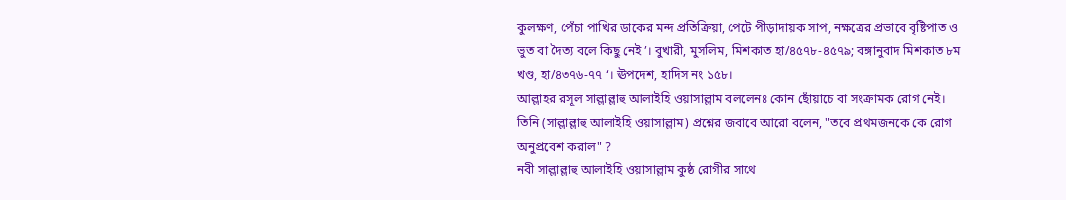কুলক্ষণ, পেঁচা পাখির ডাকের মন্দ প্রতিক্রিয়া, পেটে পীড়াদায়ক সাপ, নক্ষত্রের প্রভাবে বৃষ্টিপাত ও ভুত বা দৈত্য বলে কিছু নেই’। বুখারী, মুসলিম, মিশকাত হা/৪৫৭৮-৪৫৭৯; বঙ্গানুবাদ মিশকাত ৮ম খণ্ড, হা/৪৩৭৬-৭৭ ‘। ঊপদেশ, হাদিস নং ১৫৮।
আল্লাহর রসূল সাল্লাল্লাহু আলাইহি ওয়াসাল্লাম বললেনঃ কোন ছোঁয়াচে বা সংক্রামক রোগ নেই। তিনি (সাল্লাল্লাহু আলাইহি ওয়াসাল্লাম) প্রশ্নের জবাবে আরো বলেন, "তবে প্রথমজনকে কে রোগ অনুপ্রবেশ করাল" ?
নবী সাল্লাল্লাহু আলাইহি ওয়াসাল্লাম কুষ্ঠ রোগীর সাথে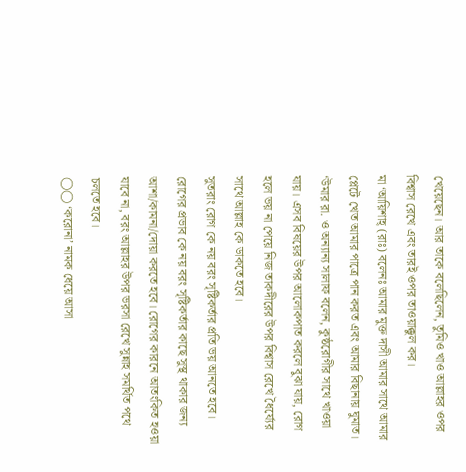খেয়েছেন। আর তাকে বলেছিলেন, তুমিও খাও আল্লাহর ওপর বিশ্বাস রেখে এবং তারই ওপর তাওয়াক্কুল কর।
মা ‘আয়িশাহ্ (রাঃ) বলেনঃ আমার মুক্ত দাসী আমার সাথে আমার প্লেটে খেত আমার পাত্রে পান করত এবং আমার বিছানায় ঘুমাত।
‘উমার রা. ও অন্যান্য সালাফ বলেন, কুষ্ঠরোগীর সাথে খাওয়া যায়। এসব বিষয়ের উপর আলোকপাত করলে বুঝা যায়, রোগ হলে ভয় না পেয়ে নিজ তাকদীরের উপর বিশ্বাস রেখে ধৈর্য্যের সাথে আল্লাহ কে ডাকতে হবে।
সুতরাং রোগ কে নয় বরং সৃষ্টিকর্তার প্রতি ভয় আনতে হবে। রোগের প্রভাব কে নয় বরং সৃষ্টিকর্তার কাছে সুস্থ থাকার জন্য আশা/কামনা/দোয়া করতে হবে। রোগের কারনে আতংকিত হওয়া যাবে না, বরং আল্লাহর উপর ভরসা রেখে সুন্নাহ সমর্থিত পথে চলতে হবে।
◯◯ ‘করোনা’ নামক ধেয়ে আসা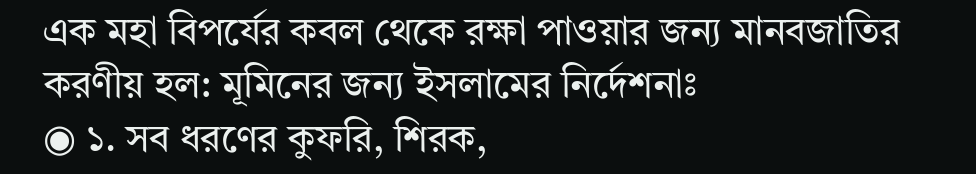এক মহা বিপর্যের কবল থেকে রক্ষা পাওয়ার জন্য মানবজাতির করণীয় হল: মূমিনের জন্য ইসলামের নির্দেশনাঃ
◉ ১. সব ধরণের কুফরি, শিরক,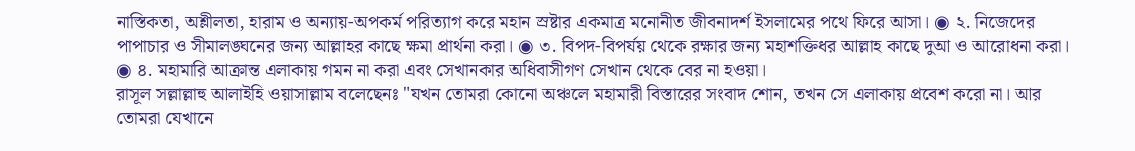নাস্তিকতা, অশ্লীলতা, হারাম ও অন্যায়-অপকর্ম পরিত্যাগ করে মহান স্রষ্টার একমাত্র মনোনীত জীবনাদর্শ ইসলামের পথে ফিরে আসা। ◉ ২. নিজেদের পাপাচার ও সীমালঙ্ঘনের জন্য আল্লাহর কাছে ক্ষমা প্রার্থনা করা। ◉ ৩. বিপদ-বিপর্যয় থেকে রক্ষার জন্য মহাশক্তিধর আল্লাহ কাছে দুআ ও আরোধনা করা। ◉ ৪. মহামারি আক্রান্ত এলাকায় গমন না করা এবং সেখানকার অধিবাসীগণ সেখান থেকে বের না হওয়া।
রাসূল সল্লাল্লাহু আলাইহি ওয়াসাল্লাম বলেছেনঃ "যখন তোমরা কোনো অঞ্চলে মহামারী বিস্তারের সংবাদ শোন, তখন সে এলাকায় প্রবেশ করো না। আর তোমরা যেখানে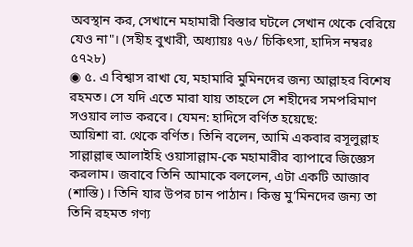অবস্থান কর, সেখানে মহামারী বিস্তার ঘটলে সেখান থেকে বেরিয়ে যেও না"। (সহীহ বুখারী, অধ্যায়ঃ ৭৬/ চিকিৎসা, হাদিস নম্বরঃ ৫৭২৮)
◉ ৫. এ বিশ্বাস রাখা যে, মহামারি মুমিনদের জন্য আল্লাহর বিশেষ রহমত। সে যদি এতে মারা যায় তাহলে সে শহীদের সমপরিমাণ সওয়াব লাভ করবে। যেমন: হাদিসে বর্ণিত হয়েছে:
আয়িশা রা. থেকে বর্ণিত। তিনি বলেন, আমি একবার রসূলুল্লাহ সাল্লাল্লাহু আলাইহি ওয়াসাল্লাম-কে মহামারীর ব্যাপারে জিজ্ঞেস করলাম। জবাবে তিনি আমাকে বললেন, এটা একটি আজাব (শাস্তি)। তিনি যার উপর চান পাঠান। কিন্তু মু’মিনদের জন্য তা তিনি রহমত গণ্য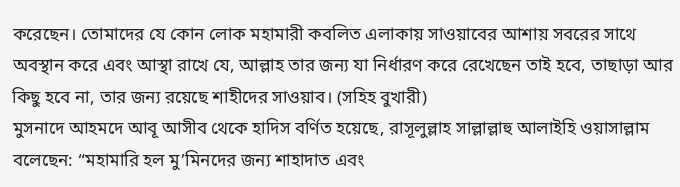করেছেন। তোমাদের যে কোন লোক মহামারী কবলিত এলাকায় সাওয়াবের আশায় সবরের সাথে অবস্থান করে এবং আস্থা রাখে যে, আল্লাহ তার জন্য যা নির্ধারণ করে রেখেছেন তাই হবে, তাছাড়া আর কিছু হবে না, তার জন্য রয়েছে শাহীদের সাওয়াব। (সহিহ বুখারী)
মুসনাদে আহমদে আবূ আসীব থেকে হাদিস বর্ণিত হয়েছে, রাসূলুল্লাহ সাল্লাল্লাহু আলাইহি ওয়াসাল্লাম বলেছেন: “মহামারি হল মু’মিনদের জন্য শাহাদাত এবং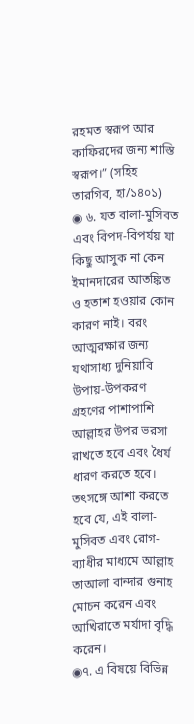রহমত স্বরূপ আর কাফিরদের জন্য শাস্তি স্বরূপ।” (সহিহ তারগিব, হা/১৪০১)
◉ ৬. যত বালা-মুসিবত এবং বিপদ-বিপর্যয় যা কিছু আসুক না কেন ইমানদারের আতঙ্কিত ও হতাশ হওয়ার কোন কারণ নাই। বরং আত্মরক্ষার জন্য যথাসাধ্য দুনিয়াবি উপায়-উপকরণ গ্রহণের পাশাপাশি আল্লাহর উপর ভরসা রাখতে হবে এবং ধৈর্য ধারণ করতে হবে। তৎসঙ্গে আশা করতে হবে যে, এই বালা-মুসিবত এবং রোগ-ব্যাধীর মাধ্যমে আল্লাহ তাআলা বান্দার গুনাহ মোচন করেন এবং আখিরাতে মর্যাদা বৃদ্ধি করেন।
◉৭. এ বিষয়ে বিভিন্ন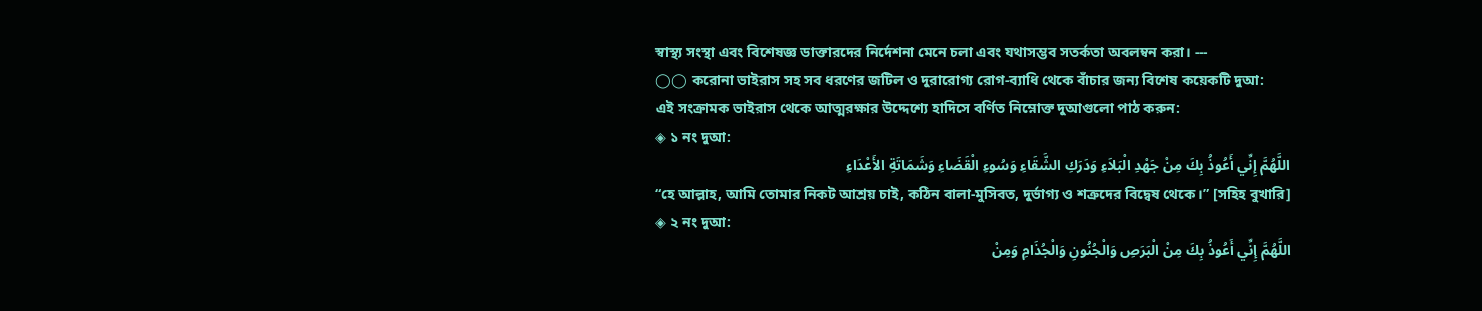স্বাস্থ্য সংস্থা এবং বিশেষজ্ঞ ডাক্তারদের নির্দেশনা মেনে চলা এবং যথাসম্ভব সতর্কতা অবলম্বন করা। ---
◯◯ করোনা ভাইরাস সহ সব ধরণের জটিল ও দুরারোগ্য রোগ-ব্যাধি থেকে বাঁচার জন্য বিশেষ কয়েকটি দুআ:
এই সংক্রামক ভাইরাস থেকে আত্মরক্ষার উদ্দেশ্যে হাদিসে বর্ণিত নিম্নোক্ত দুআগুলো পাঠ করুন:
◈ ১ নং দুআ:
اللَّهُمَّ إِنِّي أَعُوذُ بِكَ مِنْ جَهْدِ الْبَلاَءِ وَدَرَكِ الشَّقَاءِ وَسُوءِ الْقَضَاءِ وَشَمَاتَةِ الأَعْدَاءِ
“হে আল্লাহ, আমি তোমার নিকট আশ্রয় চাই, কঠিন বালা-মুসিবত, দুর্ভাগ্য ও শত্রুদের বিদ্বেষ থেকে।” [সহিহ বুখারি]
◈ ২ নং দুআ:
اللَّهُمَّ إِنِّي أَعُوذُ بِكَ مِنْ الْبَرَصِ وَالْجُنُونِ وَالْجُذَامِ وَمِنْ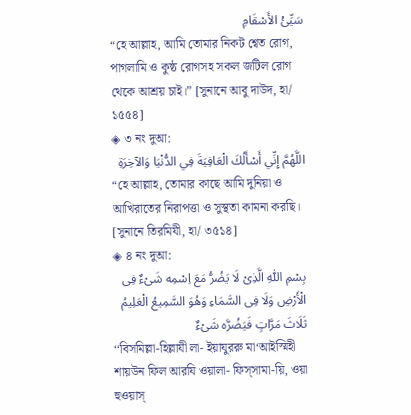سَيِّئْ الأَسْقَامِ
“হে আল্লাহ, আমি তোমার নিকট শ্বেত রোগ, পাগলামি ও কুষ্ঠ রোগসহ সকল জটিল রোগ থেকে আশ্রয় চাই।” [সুনানে আবু দাউদ, হা/ ১৫৫৪]
◈ ৩ নং দুআ:
اللَّهُمَّ إِنِّي أَسْأَلُكَ الْعَافِيَةَ فِي الدُّنْيَا وَالآخِرَةِ
“হে আল্লাহ, তোমার কাছে আমি দুনিয়া ও আখিরাতের নিরাপত্তা ও সুস্থতা কামনা করছি। [সুনানে তিরমিযী, হা/ ৩৫১৪]
◈ ৪ নং দুআ:
بِسْمِ اللّٰهِ الَّذِىْ لَا يَضُرُّ مَعَ اِسْمِه شَىْءٌ فِى الْأَرْضِ وَلَا فِى السَّمَاءِ وَهُوَ السَّمِيعُ الْعَلِيمُ ثَلَاثَ مَرَّاتٍ فَيَضُرَّه شَىْءٌ
‘‘বিসমিল্লা-হিল্লাযী লা- ইয়াযুররু মা‘আইস্মিহী শায়উন ফিল আরযি ওয়ালা- ফিস্সামা-য়ি, ওয়া হুওয়াস্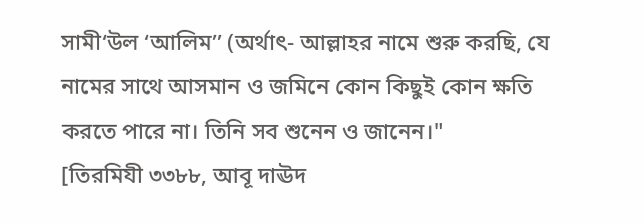সামী‘উল ‘আলিম’’ (অর্থাৎ- আল্লাহর নামে শুরু করছি, যে নামের সাথে আসমান ও জমিনে কোন কিছুই কোন ক্ষতি করতে পারে না। তিনি সব শুনেন ও জানেন।"
[তিরমিযী ৩৩৮৮, আবূ দাঊদ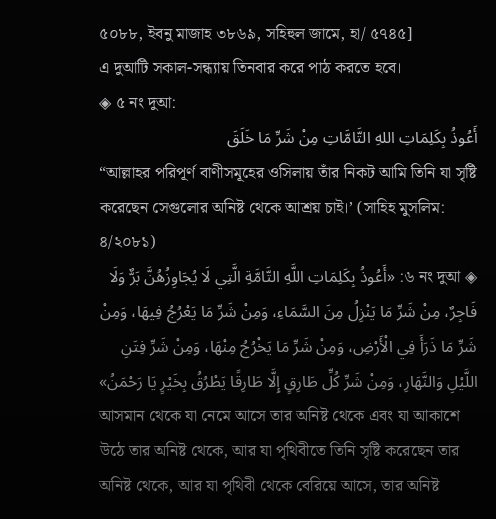৫০৮৮, ইবনু মাজাহ ৩৮৬৯, সহিহুল জামে, হা/ ৫৭৪৫]
এ দুআটি সকাল-সন্ধ্যায় তিনবার করে পাঠ করতে হবে।
◈ ৫ নং দুআ:
أَعُوذُ بِكَلِمَاتِ اللهِ التَّامَّاتِ مِنْ شَرِّ مَا خَلَقَ
“আল্লাহর পরিপূর্ণ বাণীসমূহের ওসিলায় তাঁর নিকট আমি তিনি যা সৃষ্টি করেছেন সেগুলোর অনিষ্ট থেকে আশ্রয় চাই।’ (সাহিহ মুসলিম: ৪/২০৮১)
◈ ৬ নং দুআ: «أَعُوذُ بِكَلِمَاتِ اللَّهِ التَّامَّةِ الَّتِي لَا يُجَاوِزُهُنَّ بَرٌّ وَلَا فَاجِرٌ، مِنْ شَرِّ مَا يَنْزِلُ مِنَ السَّمَاءِ، وَمِنْ شَرِّ مَا يَعْرُجُ فِيهَا، وَمِنْ شَرِّ مَا ذَرَأَ فِي الْأَرْضِ، وَمِنْ شَرِّ مَا يَخْرُجُ مِنْهَا، وَمِنْ شَرِّ فِتَنِ اللَّيْلِ وَالنَّهَارِ، وَمِنْ شَرِّ كُلِّ طَارِقٍ إِلَّا طَارِقًا يَطْرُقُ بِخَيْرٍ يَا رَحْمَنُ»
আসমান থেকে যা নেমে আসে তার অনিষ্ট থেকে এবং যা আকাশে উঠে তার অনিষ্ট থেকে, আর যা পৃথিবীতে তিনি সৃষ্টি করেছেন তার অনিষ্ট থেকে, আর যা পৃথিবী থেকে বেরিয়ে আসে, তার অনিষ্ট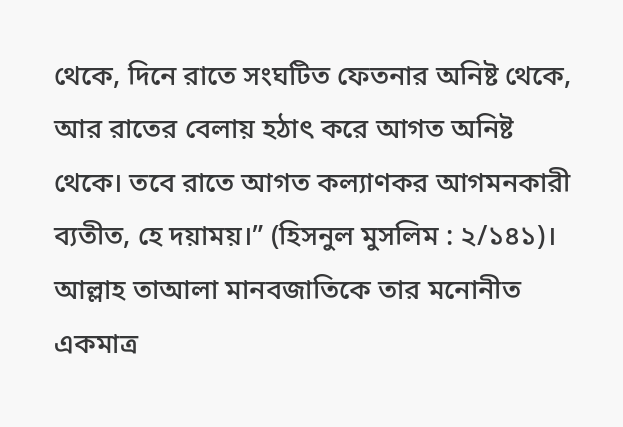থেকে, দিনে রাতে সংঘটিত ফেতনার অনিষ্ট থেকে, আর রাতের বেলায় হঠাৎ করে আগত অনিষ্ট থেকে। তবে রাতে আগত কল্যাণকর আগমনকারী ব্যতীত, হে দয়াময়।” (হিসনুল মুসলিম : ২/১৪১)।
আল্লাহ তাআলা মানবজাতিকে তার মনোনীত একমাত্র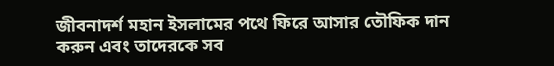জীবনাদর্শ মহান ইসলামের পথে ফিরে আসার তৌফিক দান করুন এবং তাদেরকে সব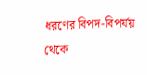ধরণের বিপদ-বিপর্যয় থেকে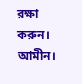রক্ষা করুন। আমীন।